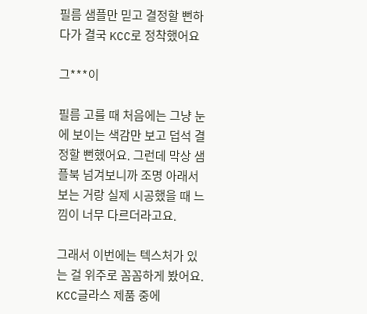필름 샘플만 믿고 결정할 뻔하다가 결국 KCC로 정착했어요

그***이

필름 고를 때 처음에는 그냥 눈에 보이는 색감만 보고 덥석 결정할 뻔했어요. 그런데 막상 샘플북 넘겨보니까 조명 아래서 보는 거랑 실제 시공했을 때 느낌이 너무 다르더라고요.

그래서 이번에는 텍스처가 있는 걸 위주로 꼼꼼하게 봤어요. KCC글라스 제품 중에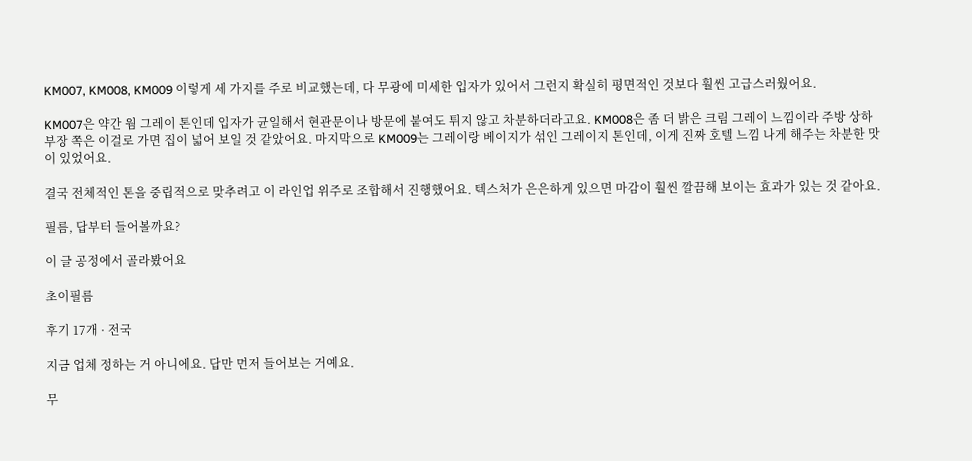KM007, KM008, KM009 이렇게 세 가지를 주로 비교했는데, 다 무광에 미세한 입자가 있어서 그런지 확실히 평면적인 것보다 훨씬 고급스러웠어요.

KM007은 약간 웜 그레이 톤인데 입자가 균일해서 현관문이나 방문에 붙여도 튀지 않고 차분하더라고요. KM008은 좀 더 밝은 크림 그레이 느낌이라 주방 상하부장 쪽은 이걸로 가면 집이 넓어 보일 것 같았어요. 마지막으로 KM009는 그레이랑 베이지가 섞인 그레이지 톤인데, 이게 진짜 호텔 느낌 나게 해주는 차분한 맛이 있었어요.

결국 전체적인 톤을 중립적으로 맞추려고 이 라인업 위주로 조합해서 진행했어요. 텍스처가 은은하게 있으면 마감이 훨씬 깔끔해 보이는 효과가 있는 것 같아요.

필름, 답부터 들어볼까요?

이 글 공정에서 골라봤어요

초이필름

후기 17개 · 전국

지금 업체 정하는 거 아니에요. 답만 먼저 들어보는 거예요.

무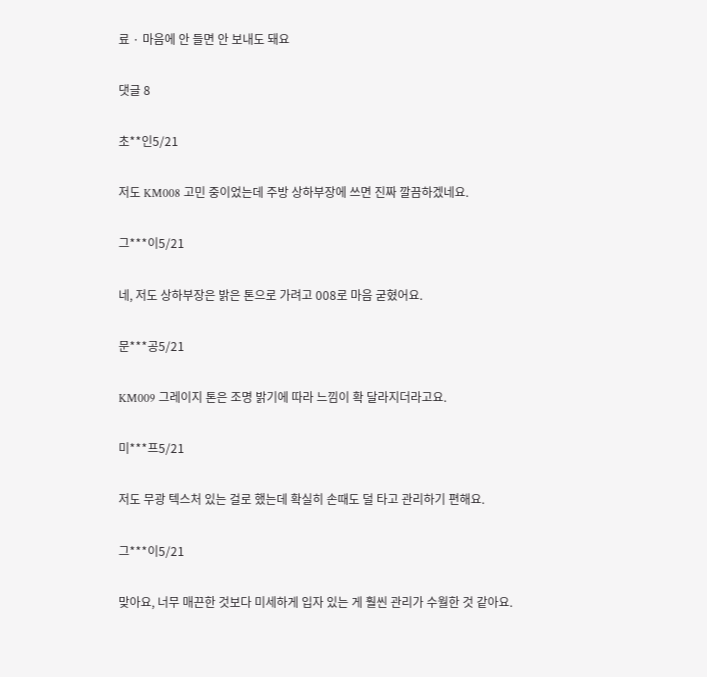료 · 마음에 안 들면 안 보내도 돼요

댓글 8

초**인5/21

저도 KM008 고민 중이었는데 주방 상하부장에 쓰면 진짜 깔끔하겠네요.

그***이5/21

네, 저도 상하부장은 밝은 톤으로 가려고 008로 마음 굳혔어요.

문***공5/21

KM009 그레이지 톤은 조명 밝기에 따라 느낌이 확 달라지더라고요.

미***프5/21

저도 무광 텍스처 있는 걸로 했는데 확실히 손때도 덜 타고 관리하기 편해요.

그***이5/21

맞아요, 너무 매끈한 것보다 미세하게 입자 있는 게 훨씬 관리가 수월한 것 같아요.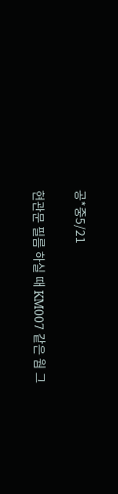공*중5/21

현관문 필름 하실 때 KM007 같은 웜 그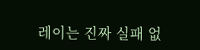레이는 진짜 실패 없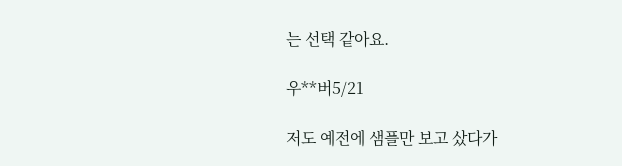는 선택 같아요.

우**버5/21

저도 예전에 샘플만 보고 샀다가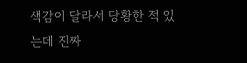색감이 달라서 당황한 적 있는데 진짜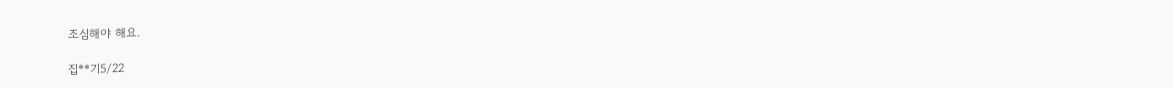조심해야 해요.

집**기5/22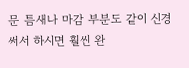문 틈새나 마감 부분도 같이 신경 써서 하시면 훨씬 완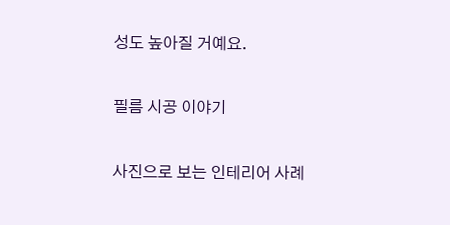성도 높아질 거예요.

필름 시공 이야기

사진으로 보는 인테리어 사례